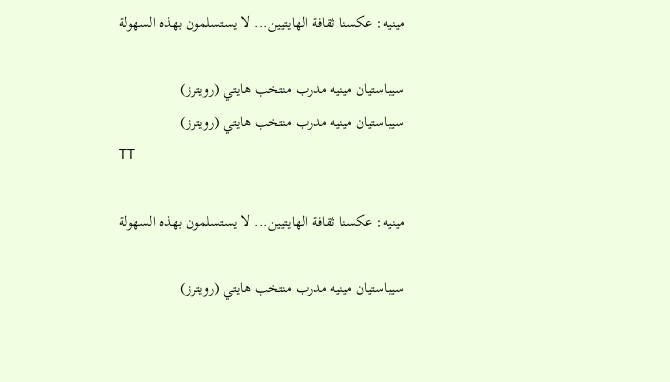مينيه: عكسنا ثقافة الهايتيين... لا يستسلمون بهذه السهولة

سيباستيان مينيه مدرب منتخب هايتي (رويترز)
سيباستيان مينيه مدرب منتخب هايتي (رويترز)
TT

مينيه: عكسنا ثقافة الهايتيين... لا يستسلمون بهذه السهولة

سيباستيان مينيه مدرب منتخب هايتي (رويترز)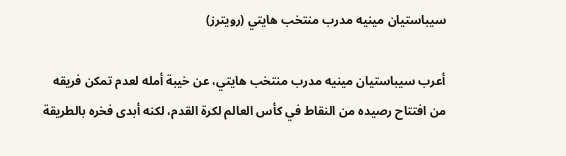سيباستيان مينيه مدرب منتخب هايتي (رويترز)

أعرب سيباستيان مينيه مدرب منتخب هايتي، عن خيبة أمله لعدم تمكن فريقه من افتتاح رصيده من النقاط في كأس العالم لكرة القدم، لكنه أبدى فخره بالطريقة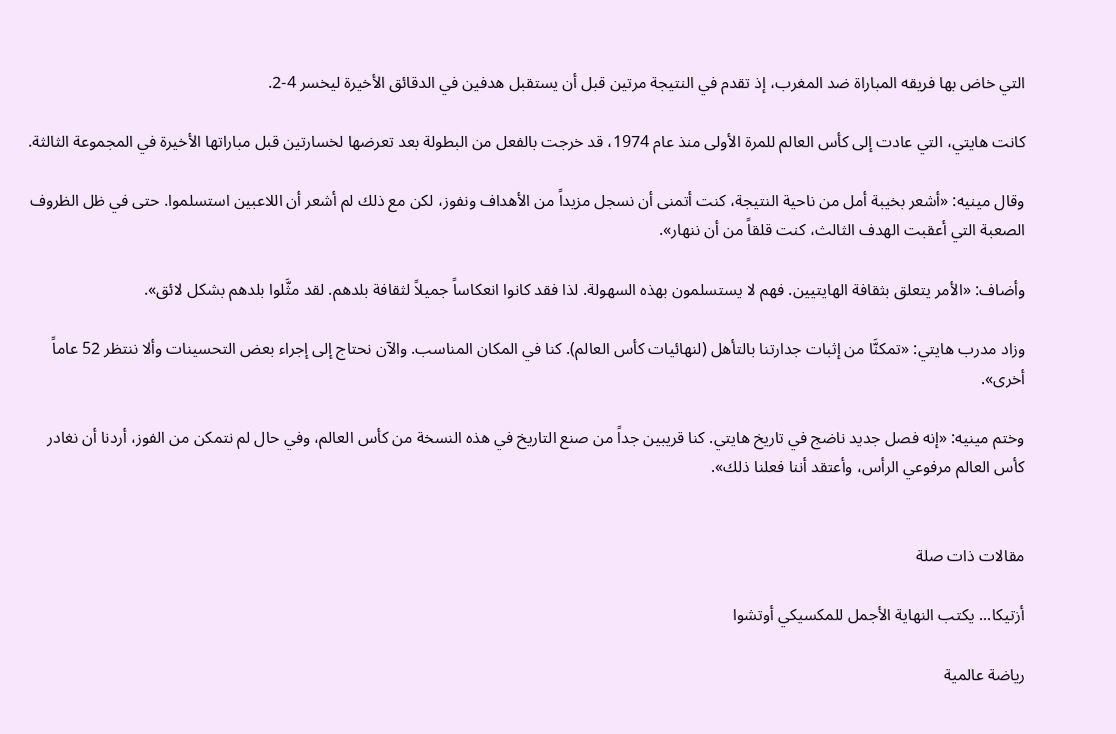التي خاض بها فريقه المباراة ضد المغرب، إذ تقدم في النتيجة مرتين قبل أن يستقبل هدفين في الدقائق الأخيرة ليخسر 4-2.

كانت هايتي، التي عادت إلى كأس العالم للمرة الأولى منذ عام 1974، قد خرجت بالفعل من البطولة بعد تعرضها لخسارتين قبل مباراتها الأخيرة في المجموعة الثالثة.

وقال مينيه: «أشعر بخيبة أمل من ناحية النتيجة، كنت أتمنى أن نسجل مزيداً من الأهداف ونفوز، لكن مع ذلك لم أشعر أن اللاعبين استسلموا. حتى في ظل الظروف الصعبة التي أعقبت الهدف الثالث، كنت قلقاً من أن ننهار».

وأضاف: «الأمر يتعلق بثقافة الهايتيين. فهم لا يستسلمون بهذه السهولة. لذا فقد كانوا انعكاساً جميلاً لثقافة بلدهم. لقد مثَّلوا بلدهم بشكل لائق».

وزاد مدرب هايتي: «تمكنَّا من إثبات جدارتنا بالتأهل (لنهائيات كأس العالم). كنا في المكان المناسب. والآن نحتاج إلى إجراء بعض التحسينات وألا ننتظر 52 عاماً أخرى».

وختم مينيه: «إنه فصل جديد ناضج في تاريخ هايتي. كنا قريبين جداً من صنع التاريخ في هذه النسخة من كأس العالم، وفي حال لم نتمكن من الفوز، أردنا أن نغادر كأس العالم مرفوعي الرأس، وأعتقد أننا فعلنا ذلك».


مقالات ذات صلة

أزتيكا... يكتب النهاية الأجمل للمكسيكي أوتشوا

رياضة عالمية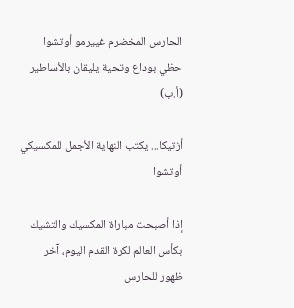الحارس المخضرم غييرمو أوتشوا حظي بوداع وتحية يليقان بالأساطير (أ.ب)

أزتيكا... يكتب النهاية الأجمل للمكسيكي أوتشوا

إذا أصبحت مباراة المكسيك والتشيك بكأس العالم لكرة القدم اليوم، آخر ظهور للحارس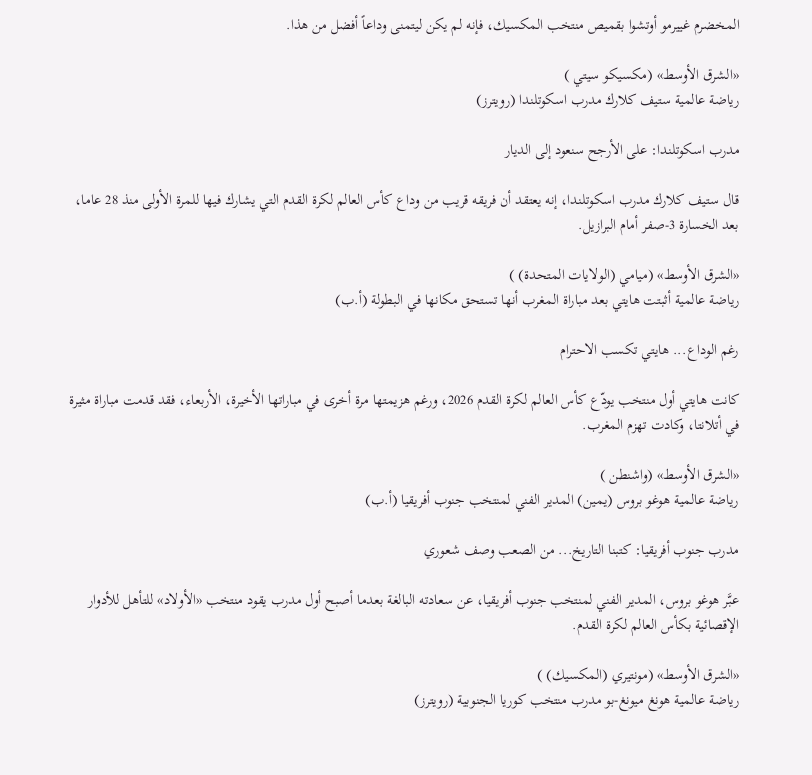المخضرم غييرمو أوتشوا بقميص منتخب المكسيك، فإنه لم يكن ليتمنى وداعاً أفضل من هذا.

«الشرق الأوسط» (مكسيكو سيتي )
رياضة عالمية ستيف كلارك مدرب اسكوتلندا (رويترز)

مدرب اسكوتلندا: على الأرجح سنعود إلى الديار

قال ستيف كلارك مدرب اسكوتلندا، إنه يعتقد أن فريقه قريب من وداع كأس العالم لكرة القدم التي يشارك فيها للمرة الأولى منذ 28 عاما، بعد الخسارة 3-صفر أمام البرازيل.

«الشرق الأوسط» (ميامي (الولايات المتحدة) )
رياضة عالمية أثبتت هايتي بعد مباراة المغرب أنها تستحق مكانها في البطولة (أ.ب)

رغم الوداع... هايتي تكسب الاحترام

كانت هايتي أول منتخب يودّع كأس العالم لكرة القدم 2026، ورغم هزيمتها مرة أخرى في مباراتها الأخيرة، الأربعاء، فقد قدمت مباراة مثيرة في أتلانتا، وكادت تهزم المغرب.

«الشرق الأوسط» (واشنطن )
رياضة عالمية هوغو بروس (يمين) المدير الفني لمنتخب جنوب أفريقيا (أ.ب)

مدرب جنوب أفريقيا: كتبنا التاريخ... من الصعب وصف شعوري

عبَّر هوغو بروس، المدير الفني لمنتخب جنوب أفريقيا، عن سعادته البالغة بعدما أصبح أول مدرب يقود منتخب «الأولاد» للتأهل للأدوار الإقصائية بكأس العالم لكرة القدم.

«الشرق الأوسط» (مونتيري (المكسيك) )
رياضة عالمية هونغ ميونغ-بو مدرب منتخب كوريا الجنوبية (رويترز)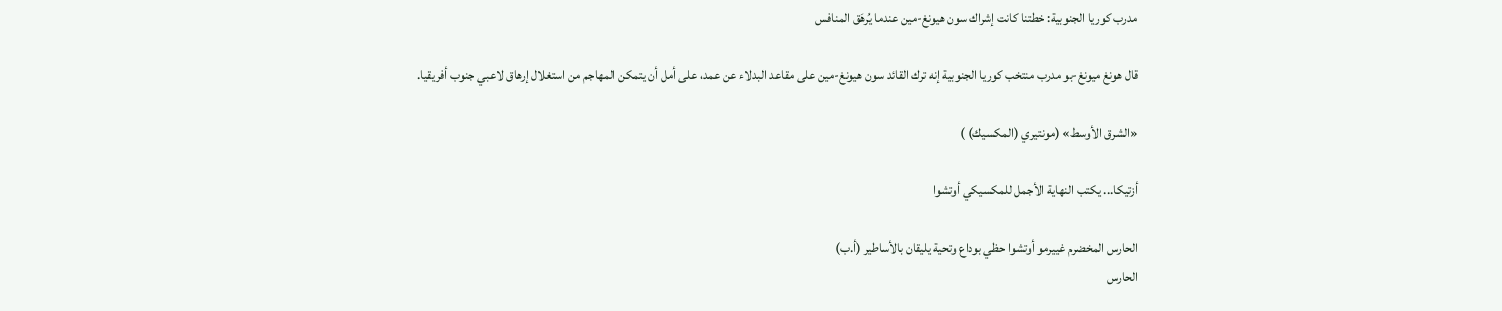مدرب كوريا الجنوبية: خطتنا كانت إشراك سون هيونغ-مين عندما يُرهَق المنافس

قال هونغ ميونغ-بو مدرب منتخب كوريا الجنوبية إنه ترك القائد سون هيونغ-مين على مقاعد البدلاء عن عمد، على أمل أن يتمكن المهاجم من استغلال إرهاق لاعبي جنوب أفريقيا.

«الشرق الأوسط» (مونتيري (المكسيك) )

أزتيكا... يكتب النهاية الأجمل للمكسيكي أوتشوا

الحارس المخضرم غييرمو أوتشوا حظي بوداع وتحية يليقان بالأساطير (أ.ب)
الحارس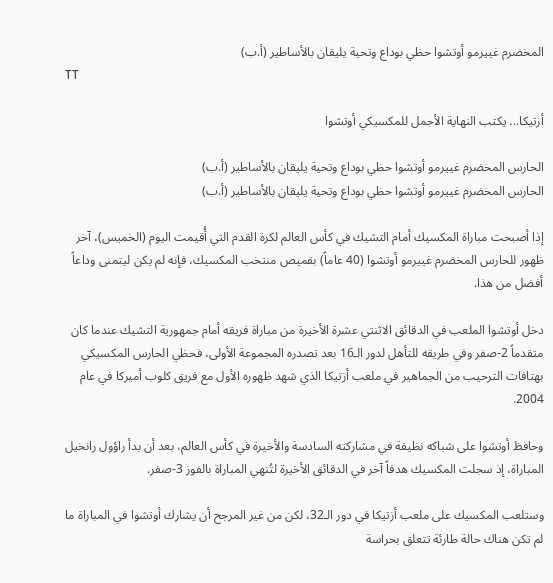المخضرم غييرمو أوتشوا حظي بوداع وتحية يليقان بالأساطير (أ.ب)
TT

أزتيكا... يكتب النهاية الأجمل للمكسيكي أوتشوا

الحارس المخضرم غييرمو أوتشوا حظي بوداع وتحية يليقان بالأساطير (أ.ب)
الحارس المخضرم غييرمو أوتشوا حظي بوداع وتحية يليقان بالأساطير (أ.ب)

إذا أصبحت مباراة المكسيك أمام التشيك في كأس العالم لكرة القدم التي أُقيمت اليوم (الخميس)، آخر ظهور للحارس المخضرم غييرمو أوتشوا (40 عاماً) بقميص منتخب المكسيك، فإنه لم يكن ليتمنى وداعاً أفضل من هذا.

دخل أوتشوا الملعب في الدقائق الاثنتي عشرة الأخيرة من مباراة فريقه أمام جمهورية التشيك عندما كان متقدماً 2-صفر وفي طريقه للتأهل لدور الـ16 بعد تصدره المجموعة الأولى، فحظي الحارس المكسيكي بهتافات الترحيب من الجماهير في ملعب أزتيكا الذي شهد ظهوره الأول مع فريق كلوب أميركا في عام 2004.

وحافظ أوتشوا على شباكه نظيفة في مشاركته السادسة والأخيرة في كأس العالم، بعد أن بدأ راؤول رانخيل المباراة، إذ سجلت المكسيك هدفاً آخر في الدقائق الأخيرة لتُنهي المباراة بالفوز 3-صفر.

وستلعب المكسيك على ملعب أزتيكا في دور الـ32، لكن من غير المرجح أن يشارك أوتشوا في المباراة ما لم تكن هناك حالة طارئة تتعلق بحراسة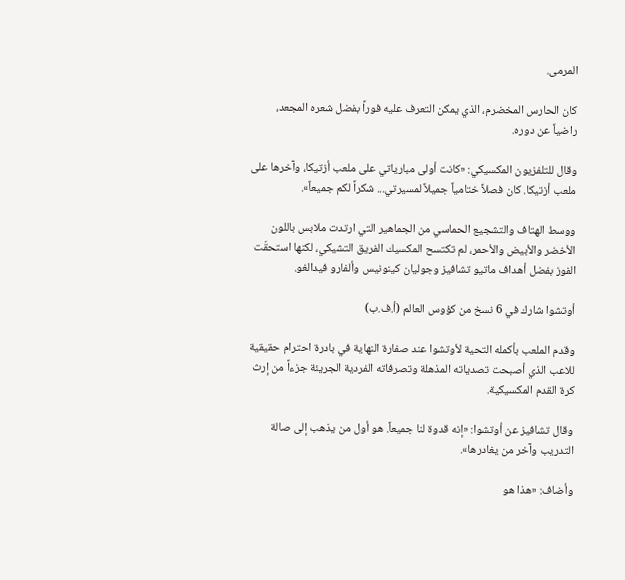المرمى.

كان الحارس المخضرم، الذي يمكن التعرف عليه فوراً بفضل شعره المجعد، راضياً عن دوره.

وقال للتلفزيون المكسيكي: «كانت أولى مبارياتي على ملعب أزتيكا، وآخرها على ملعب أزتيكا. كان فصلاً ختامياً جميلاً لمسيرتي... شكراً لكم جميعاً».

ووسط الهتاف والتشجيع الحماسي من الجماهير التي ارتدت ملابس باللون الأخضر والأبيض والأحمر، لم تكتسح المكسيك الفريق التشيكي، لكنها استحقّت الفوز بفضل أهداف ماتيو تشافيز وجوليان كينونيس وألفارو فيدالغو.

أوتشوا شارك في 6 نسخ من كؤوس العالم (أ.ف.ب)

وقدم الملعب بأكمله التحية لأوتشوا عند صفارة النهاية في بادرة احترام حقيقية للاعب الذي أصبحت تصدياته المذهلة وتصرفاته الفردية الجريئة جزءاً من إرث كرة القدم المكسيكية.

وقال تشافيز عن أوتشوا: «إنه قدوة لنا جميعاً. هو أول من يذهب إلى صالة التدريب وآخر من يغادرها».

وأضاف: «هذا هو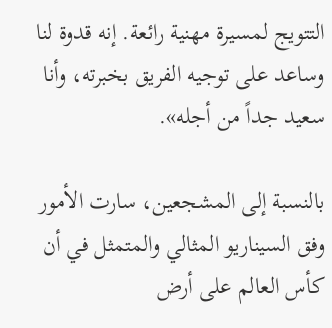التتويج لمسيرة مهنية رائعة. إنه قدوة لنا وساعد على توجيه الفريق بخبرته، وأنا سعيد جداً من أجله».

بالنسبة إلى المشجعين، سارت الأمور وفق السيناريو المثالي والمتمثل في أن كأس العالم على أرض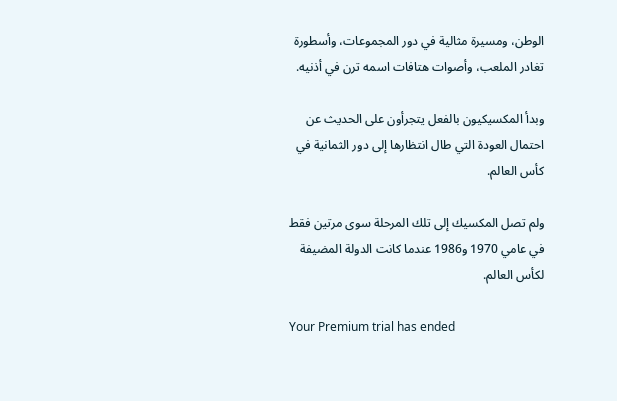الوطن، ومسيرة مثالية في دور المجموعات، وأسطورة تغادر الملعب، وأصوات هتافات اسمه ترن في أذنيه.

وبدأ المكسيكيون بالفعل يتجرأون على الحديث عن احتمال العودة التي طال انتظارها إلى دور الثمانية في كأس العالم.

ولم تصل المكسيك إلى تلك المرحلة سوى مرتين فقط في عامي 1970 و1986 عندما كانت الدولة المضيفة لكأس العالم.

Your Premium trial has ended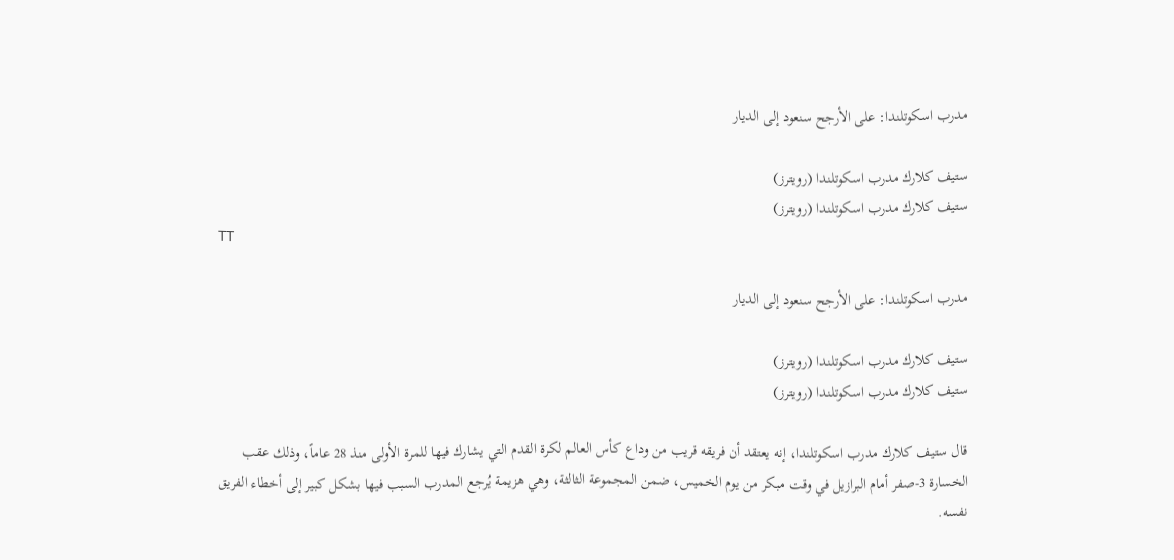مدرب اسكوتلندا: على الأرجح سنعود إلى الديار

ستيف كلارك مدرب اسكوتلندا (رويترز)
ستيف كلارك مدرب اسكوتلندا (رويترز)
TT

مدرب اسكوتلندا: على الأرجح سنعود إلى الديار

ستيف كلارك مدرب اسكوتلندا (رويترز)
ستيف كلارك مدرب اسكوتلندا (رويترز)

قال ستيف كلارك مدرب اسكوتلندا، إنه يعتقد أن فريقه قريب من وداع كأس العالم لكرة القدم التي يشارك فيها للمرة الأولى منذ 28 عاماً، وذلك عقب الخسارة 3-صفر أمام البرازيل في وقت مبكر من يوم الخميس، ضمن المجموعة الثالثة، وهي هزيمة يُرجع المدرب السبب فيها بشكل كبير إلى أخطاء الفريق نفسه.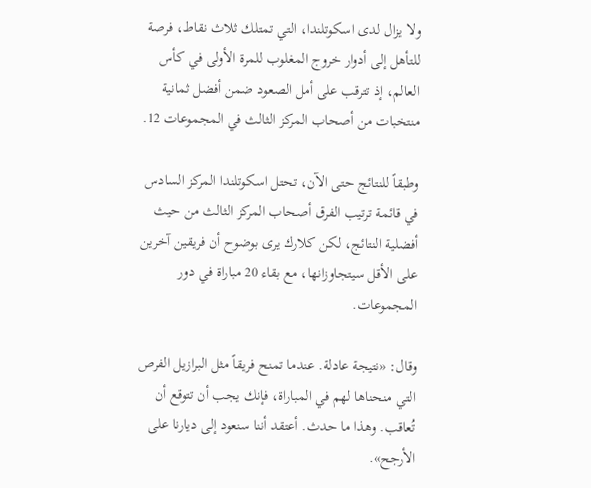ولا يزال لدى اسكوتلندا، التي تمتلك ثلاث نقاط، فرصة للتأهل إلى أدوار خروج المغلوب للمرة الأولى في كأس العالم، إذ تترقب على أمل الصعود ضمن أفضل ثمانية منتخبات من أصحاب المركز الثالث في المجموعات 12.

وطبقاً للنتائج حتى الآن، تحتل اسكوتلندا المركز السادس في قائمة ترتيب الفرق أصحاب المركز الثالث من حيث أفضلية النتائج، لكن كلارك يرى بوضوح أن فريقين آخرين على الأقل سيتجاوزانها، مع بقاء 20 مباراة في دور المجموعات.

وقال: «نتيجة عادلة. عندما تمنح فريقاً مثل البرازيل الفرص التي منحناها لهم في المباراة، فإنك يجب أن تتوقع أن تُعاقب. وهذا ما حدث. أعتقد أننا سنعود إلى ديارنا على الأرجح».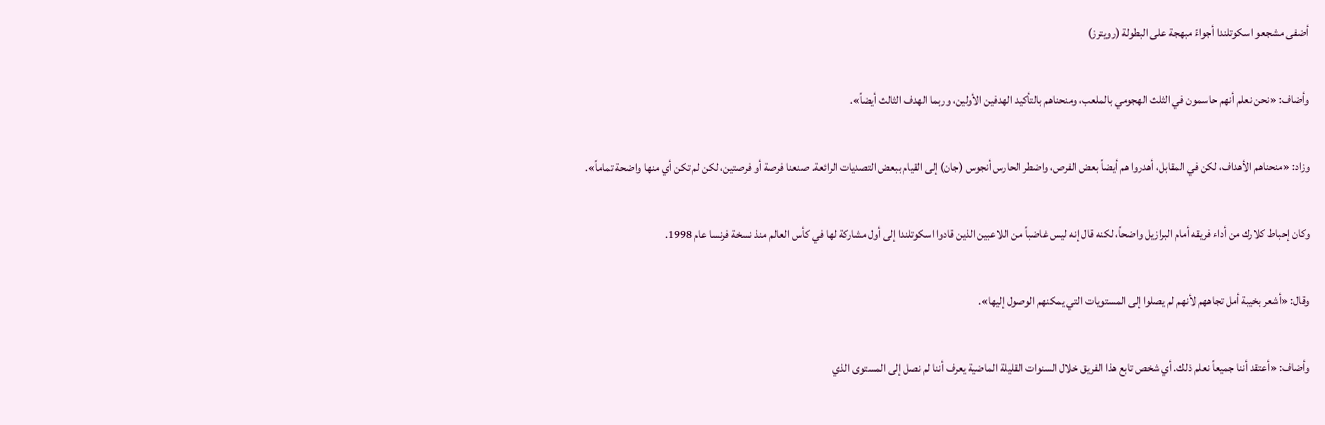أضفى مشجعو اسكوتلندا أجواءً مبهجة على البطولة (رويترز)

وأضاف: «نحن نعلم أنهم حاسمون في الثلث الهجومي بالملعب، ومنحناهم بالتأكيد الهدفين الأولين، وربما الهدف الثالث أيضاً».

وزاد: «منحناهم الأهداف، لكن في المقابل، أهدروا هم أيضاً بعض الفرص، واضطر الحارس أنجوس (جان) إلى القيام ببعض التصديات الرائعة. صنعنا فرصة أو فرصتين، لكن لم تكن أي منها واضحة تماماً».

وكان إحباط كلارك من أداء فريقه أمام البرازيل واضحاً، لكنه قال إنه ليس غاضباً من اللاعبين الذين قادوا اسكوتلندا إلى أول مشاركة لها في كأس العالم منذ نسخة فرنسا عام 1998.

وقال: «أشعر بخيبة أمل تجاههم لأنهم لم يصلوا إلى المستويات التي يمكنهم الوصول إليها».

وأضاف: «أعتقد أننا جميعاً نعلم ذلك. أي شخص تابع هذا الفريق خلال السنوات القليلة الماضية يعرف أننا لم نصل إلى المستوى الذي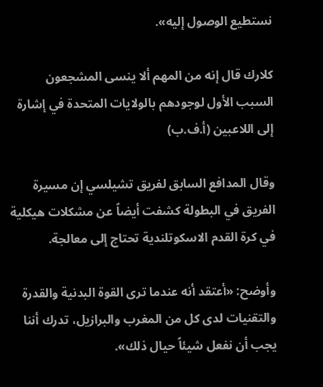نستطيع الوصول إليه».

كلارك قال إنه من المهم ألا ينسى المشجعون السبب الأول لوجودهم بالولايات المتحدة في إشارة إلى اللاعبين (أ.ف.ب)

وقال المدافع السابق لفريق تشيلسي إن مسيرة الفريق في البطولة كشفت أيضاً عن مشكلات هيكلية في كرة القدم الاسكوتلندية تحتاج إلى معالجة.

وأوضح: «أعتقد أنه عندما ترى القوة البدنية والقدرة والتقنيات لدى كل من المغرب والبرازيل، تدرك أننا يجب أن نفعل شيئاً حيال ذلك».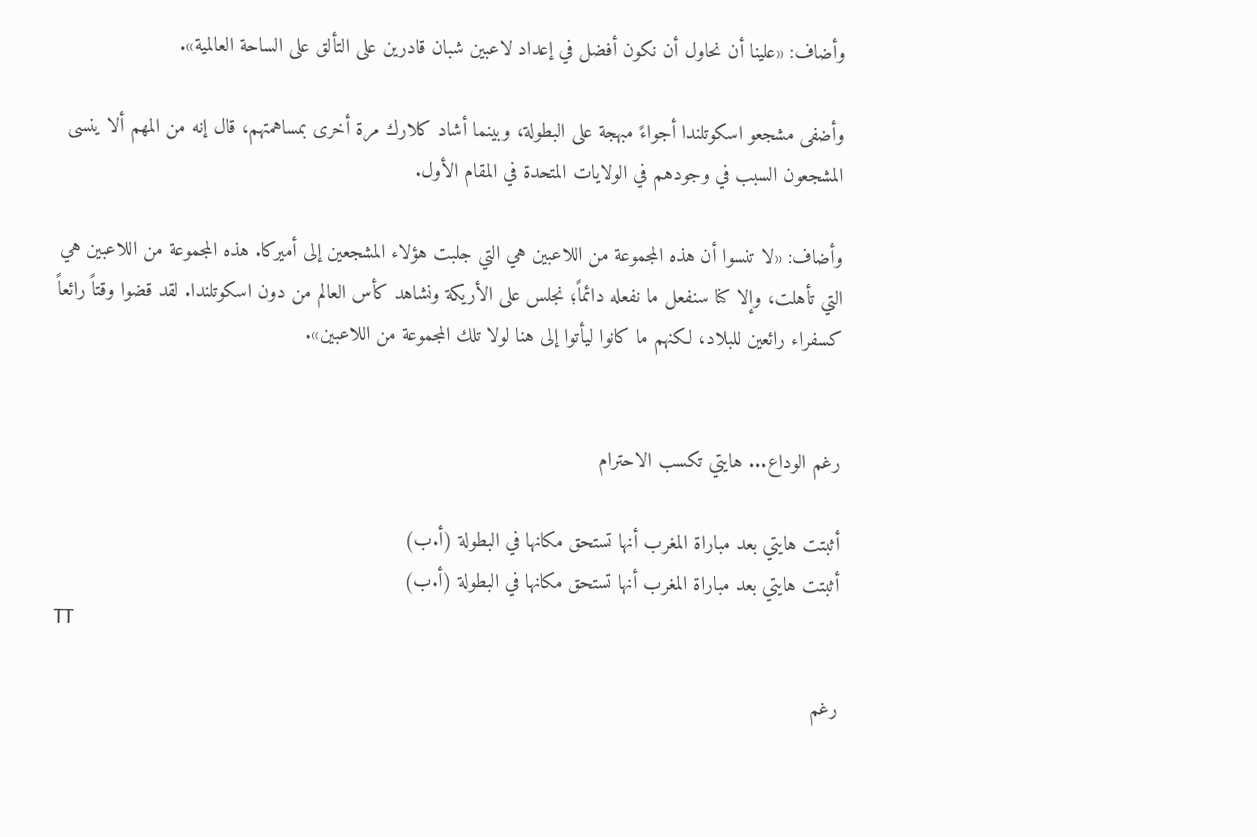وأضاف: «علينا أن نحاول أن نكون أفضل في إعداد لاعبين شبان قادرين على التألق على الساحة العالمية».

وأضفى مشجعو اسكوتلندا أجواءً مبهجة على البطولة، وبينما أشاد كلارك مرة أخرى بمساهمتهم، قال إنه من المهم ألا ينسى المشجعون السبب في وجودهم في الولايات المتحدة في المقام الأول.

وأضاف: «لا تنسوا أن هذه المجموعة من اللاعبين هي التي جلبت هؤلاء المشجعين إلى أميركا. هذه المجموعة من اللاعبين هي التي تأهلت، وإلا كنا سنفعل ما نفعله دائماً؛ نجلس على الأريكة ونشاهد كأس العالم من دون اسكوتلندا. لقد قضوا وقتاً رائعاً كسفراء رائعين للبلاد، لكنهم ما كانوا ليأتوا إلى هنا لولا تلك المجموعة من اللاعبين».


رغم الوداع... هايتي تكسب الاحترام

أثبتت هايتي بعد مباراة المغرب أنها تستحق مكانها في البطولة (أ.ب)
أثبتت هايتي بعد مباراة المغرب أنها تستحق مكانها في البطولة (أ.ب)
TT

رغم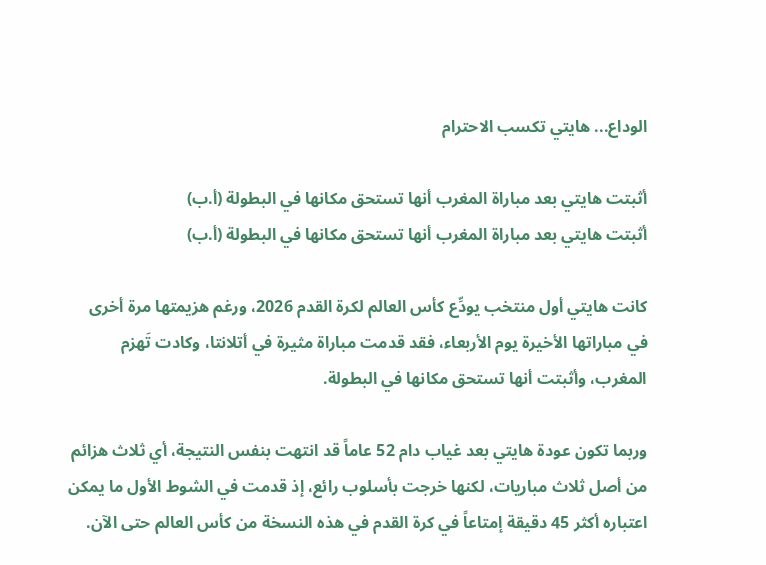الوداع... هايتي تكسب الاحترام

أثبتت هايتي بعد مباراة المغرب أنها تستحق مكانها في البطولة (أ.ب)
أثبتت هايتي بعد مباراة المغرب أنها تستحق مكانها في البطولة (أ.ب)

كانت هايتي أول منتخب يودِّع كأس العالم لكرة القدم 2026، ورغم هزيمتها مرة أخرى في مباراتها الأخيرة يوم الأربعاء، فقد قدمت مباراة مثيرة في أتلانتا، وكادت تَهزم المغرب، وأثبتت أنها تستحق مكانها في البطولة.

وربما تكون عودة هايتي بعد غياب دام 52 عاماً قد انتهت بنفس النتيجة، أي ثلاث هزائم من أصل ثلاث مباريات، لكنها خرجت بأسلوب رائع، إذ قدمت في الشوط الأول ما يمكن اعتباره أكثر 45 دقيقة إمتاعاً في كرة القدم في هذه النسخة من كأس العالم حتى الآن.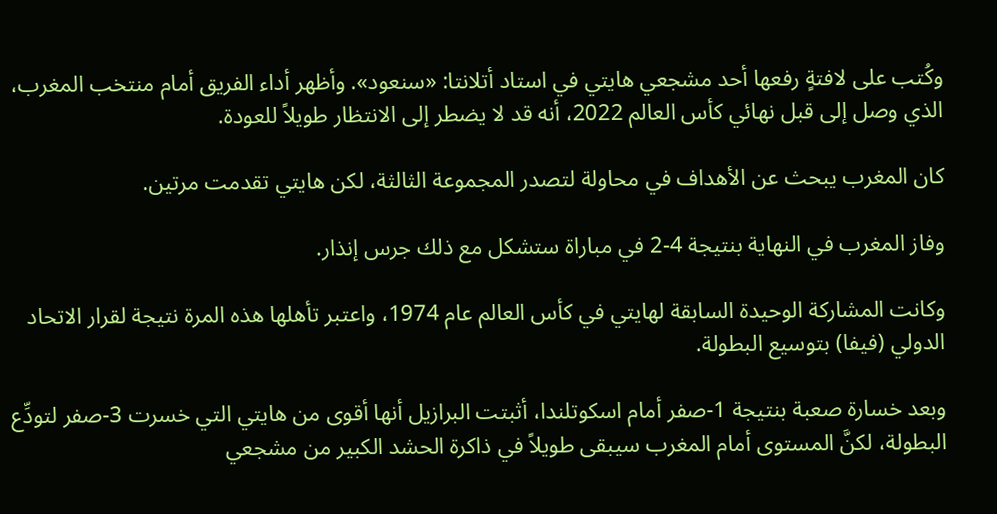وكُتب على لافتةٍ رفعها أحد مشجعي هايتي في استاد أتلانتا: «سنعود». وأظهر أداء الفريق أمام منتخب المغرب، الذي وصل إلى قبل نهائي كأس العالم 2022، أنه قد لا يضطر إلى الانتظار طويلاً للعودة.

كان المغرب يبحث عن الأهداف في محاولة لتصدر المجموعة الثالثة، لكن هايتي تقدمت مرتين.

وفاز المغرب في النهاية بنتيجة 4-2 في مباراة ستشكل مع ذلك جرس إنذار.

وكانت المشاركة الوحيدة السابقة لهايتي في كأس العالم عام 1974، واعتبر تأهلها هذه المرة نتيجة لقرار الاتحاد الدولي (فيفا) بتوسيع البطولة.

وبعد خسارة صعبة بنتيجة 1-صفر أمام اسكوتلندا، أثبتت البرازيل أنها أقوى من هايتي التي خسرت 3-صفر لتودِّع البطولة، لكنَّ المستوى أمام المغرب سيبقى طويلاً في ذاكرة الحشد الكبير من مشجعي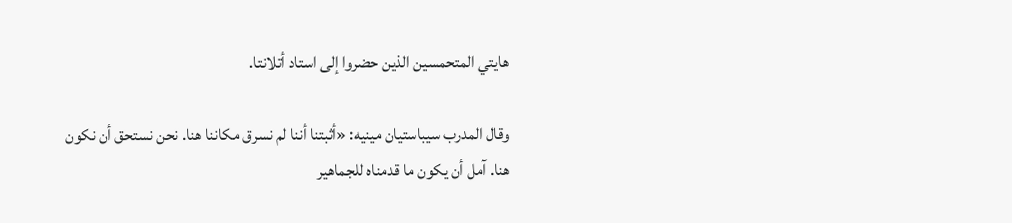هايتي المتحمسين الذين حضروا إلى استاد أتلانتا.

وقال المدرب سيباستيان مينيه: «أثبتنا أننا لم نسرق مكاننا هنا. نحن نستحق أن نكون هنا. آمل أن يكون ما قدمناه للجماهير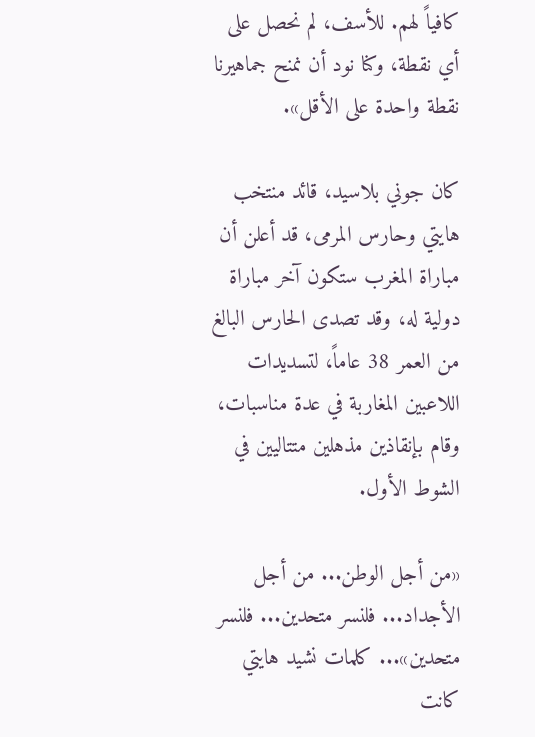كافياً لهم. للأسف، لم نحصل على أي نقطة، وكنا نود أن نمنح جماهيرنا نقطة واحدة على الأقل».

كان جوني بلاسيد، قائد منتخب هايتي وحارس المرمى، قد أعلن أن مباراة المغرب ستكون آخر مباراة دولية له، وقد تصدى الحارس البالغ من العمر 38 عاماً، لتسديدات اللاعبين المغاربة في عدة مناسبات، وقام بإنقاذين مذهلين متتاليين في الشوط الأول.

«من أجل الوطن... من أجل الأجداد... فلنسر متحدين... فلنسر متحدين»... كلمات نشيد هايتي كانت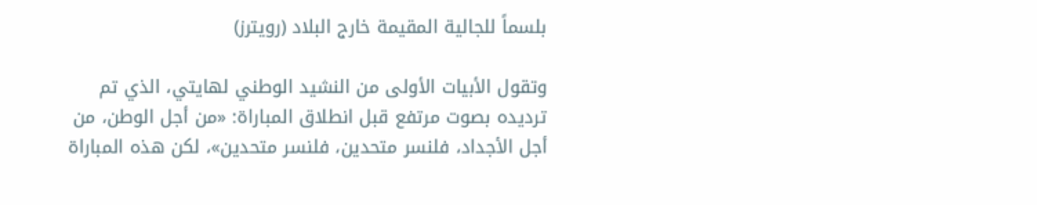بلسماً للجالية المقيمة خارج البلاد (رويترز)

وتقول الأبيات الأولى من النشيد الوطني لهايتي، الذي تم ترديده بصوت مرتفع قبل انطلاق المباراة: «من أجل الوطن، من أجل الأجداد، فلنسر متحدين، فلنسر متحدين»، لكن هذه المباراة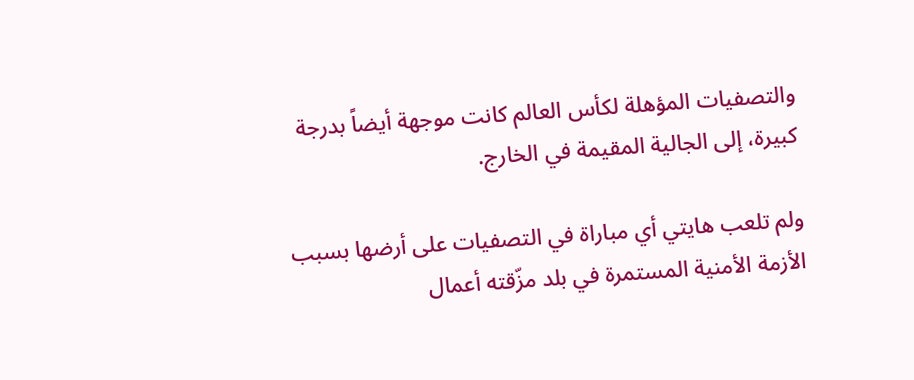والتصفيات المؤهلة لكأس العالم كانت موجهة أيضاً بدرجة كبيرة، إلى الجالية المقيمة في الخارج.

ولم تلعب هايتي أي مباراة في التصفيات على أرضها بسبب الأزمة الأمنية المستمرة في بلد مزّقته أعمال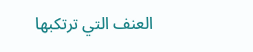العنف التي ترتكبها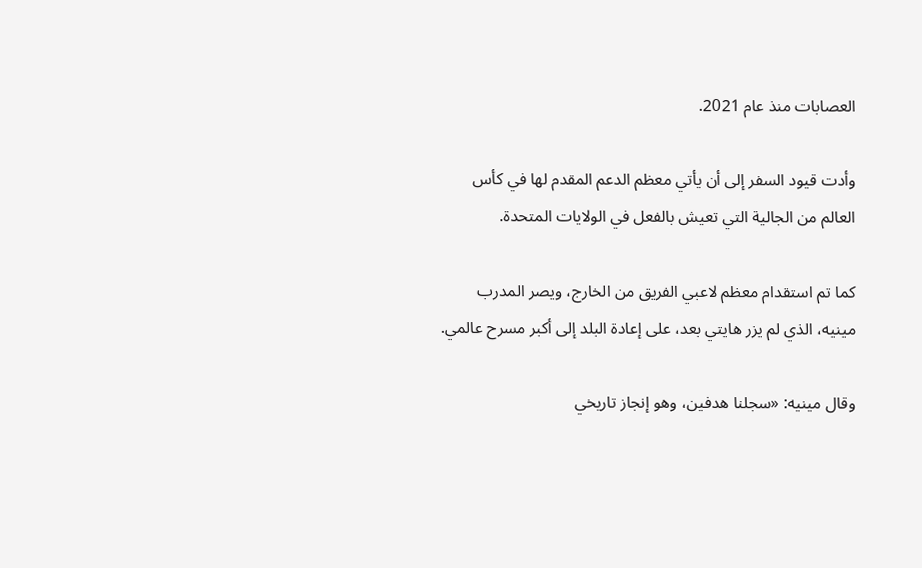العصابات منذ عام 2021.

وأدت قيود السفر إلى أن يأتي معظم الدعم المقدم لها في كأس العالم من الجالية التي تعيش بالفعل في الولايات المتحدة.

كما تم استقدام معظم لاعبي الفريق من الخارج، ويصر المدرب مينيه، الذي لم يزر هايتي بعد، على إعادة البلد إلى أكبر مسرح عالمي.

وقال مينيه: «سجلنا هدفين، وهو إنجاز تاريخي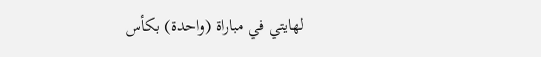لهايتي في مباراة (واحدة) بكأس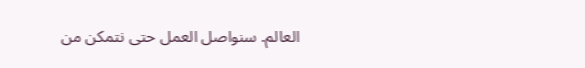العالم. سنواصل العمل حتى نتمكن من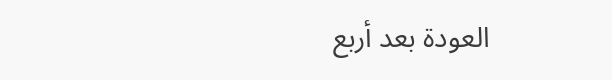العودة بعد أربع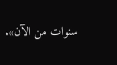سنوات من الآن».